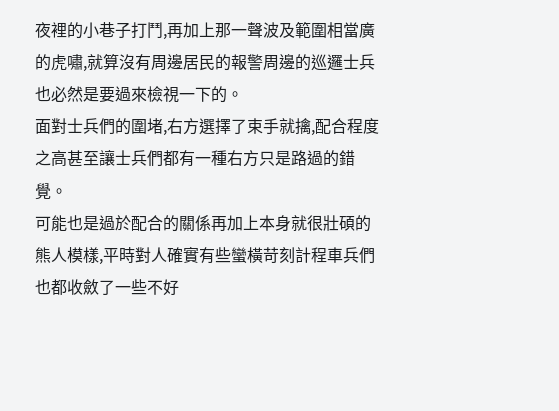夜裡的小巷子打鬥,再加上那一聲波及範圍相當廣的虎嘯,就算沒有周邊居民的報警周邊的巡邏士兵也必然是要過來檢視一下的。
面對士兵們的圍堵,右方選擇了束手就擒,配合程度之高甚至讓士兵們都有一種右方只是路過的錯覺。
可能也是過於配合的關係再加上本身就很壯碩的熊人模樣,平時對人確實有些蠻橫苛刻計程車兵們也都收斂了一些不好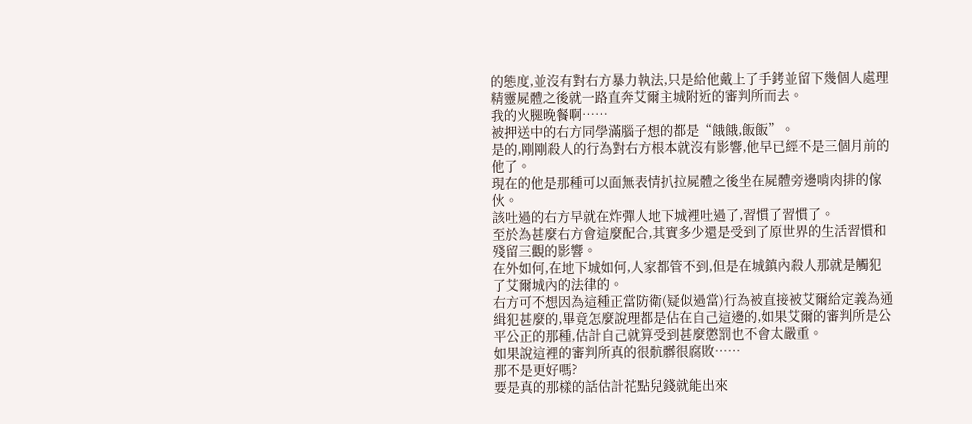的態度,並沒有對右方暴力執法,只是給他戴上了手銬並留下幾個人處理精靈屍體之後就一路直奔艾爾主城附近的審判所而去。
我的火腿晚餐啊……
被押送中的右方同學滿腦子想的都是“餓餓,飯飯”。
是的,剛剛殺人的行為對右方根本就沒有影響,他早已經不是三個月前的他了。
現在的他是那種可以面無表情扒拉屍體之後坐在屍體旁邊啃肉排的傢伙。
該吐過的右方早就在炸彈人地下城裡吐過了,習慣了習慣了。
至於為甚麼右方會這麼配合,其實多少還是受到了原世界的生活習慣和殘留三觀的影響。
在外如何,在地下城如何,人家都管不到,但是在城鎮內殺人那就是觸犯了艾爾城內的法律的。
右方可不想因為這種正當防衛(疑似過當)行為被直接被艾爾給定義為通緝犯甚麼的,畢竟怎麼說理都是佔在自己這邊的,如果艾爾的審判所是公平公正的那種,估計自己就算受到甚麼懲罰也不會太嚴重。
如果說這裡的審判所真的很骯髒很腐敗……
那不是更好嗎?
要是真的那樣的話估計花點兒錢就能出來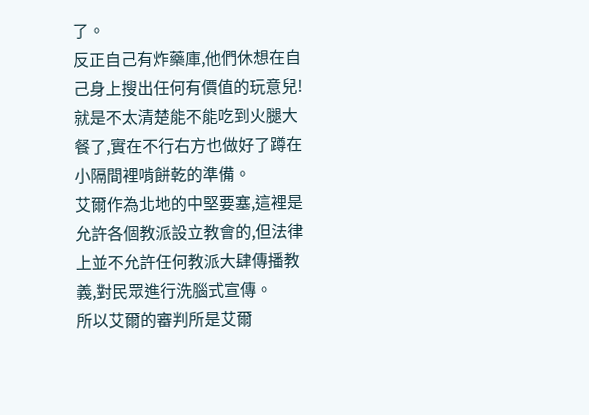了。
反正自己有炸藥庫,他們休想在自己身上搜出任何有價值的玩意兒!
就是不太清楚能不能吃到火腿大餐了,實在不行右方也做好了蹲在小隔間裡啃餅乾的準備。
艾爾作為北地的中堅要塞,這裡是允許各個教派設立教會的,但法律上並不允許任何教派大肆傳播教義,對民眾進行洗腦式宣傳。
所以艾爾的審判所是艾爾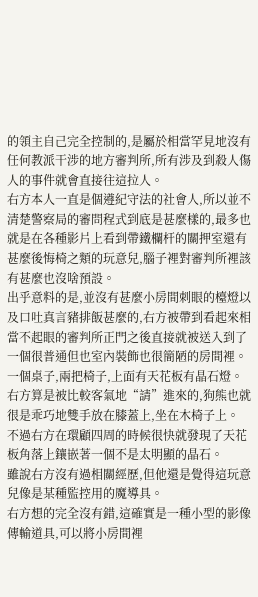的領主自己完全控制的,是屬於相當罕見地沒有任何教派干涉的地方審判所,所有涉及到殺人傷人的事件就會直接往這拉人。
右方本人一直是個遵紀守法的社會人,所以並不清楚警察局的審問程式到底是甚麼樣的,最多也就是在各種影片上看到帶鐵欄杆的關押室還有甚麼後悔椅之類的玩意兒,腦子裡對審判所裡該有甚麼也沒啥預設。
出乎意料的是,並沒有甚麼小房間刺眼的檯燈以及口吐真言豬排飯甚麼的,右方被帶到看起來相當不起眼的審判所正門之後直接就被送入到了一個很普通但也室內裝飾也很簡陋的房間裡。
一個桌子,兩把椅子,上面有天花板有晶石燈。
右方算是被比較客氣地“請”進來的,狗熊也就很是乖巧地雙手放在膝蓋上,坐在木椅子上。
不過右方在環顧四周的時候很快就發現了天花板角落上鑲嵌著一個不是太明顯的晶石。
雖說右方沒有過相關經歷,但他還是覺得這玩意兒像是某種監控用的魔導具。
右方想的完全沒有錯,這確實是一種小型的影像傳輸道具,可以將小房間裡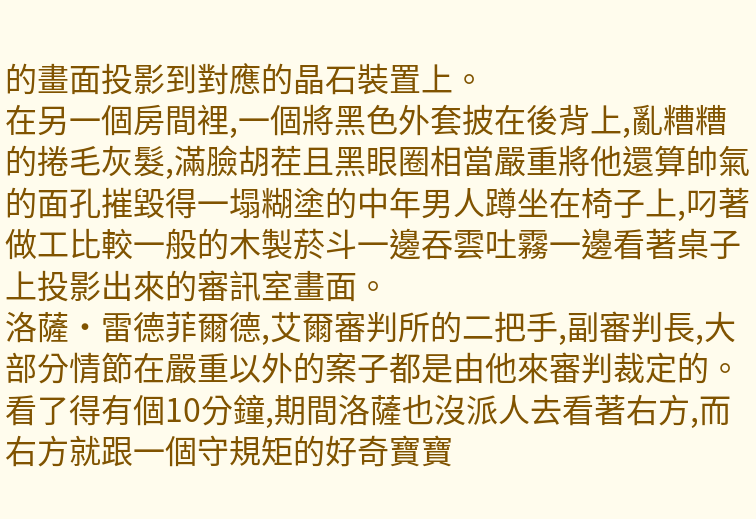的畫面投影到對應的晶石裝置上。
在另一個房間裡,一個將黑色外套披在後背上,亂糟糟的捲毛灰髮,滿臉胡茬且黑眼圈相當嚴重將他還算帥氣的面孔摧毀得一塌糊塗的中年男人蹲坐在椅子上,叼著做工比較一般的木製菸斗一邊吞雲吐霧一邊看著桌子上投影出來的審訊室畫面。
洛薩·雷德菲爾德,艾爾審判所的二把手,副審判長,大部分情節在嚴重以外的案子都是由他來審判裁定的。
看了得有個10分鐘,期間洛薩也沒派人去看著右方,而右方就跟一個守規矩的好奇寶寶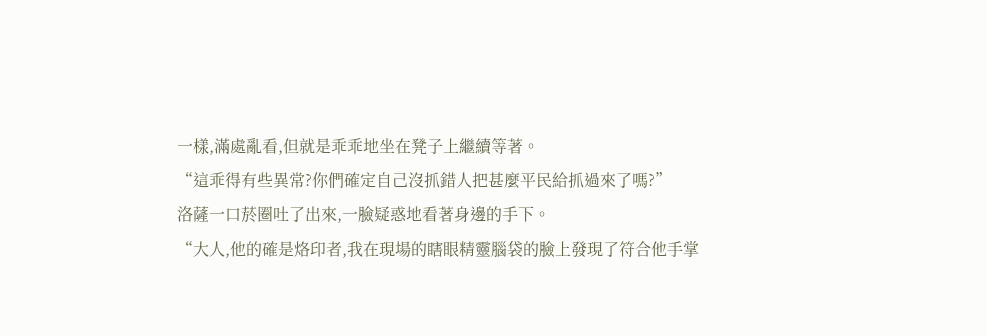一樣,滿處亂看,但就是乖乖地坐在凳子上繼續等著。
“這乖得有些異常?你們確定自己沒抓錯人把甚麼平民給抓過來了嗎?”
洛薩一口菸圈吐了出來,一臉疑惑地看著身邊的手下。
“大人,他的確是烙印者,我在現場的瞎眼精靈腦袋的臉上發現了符合他手掌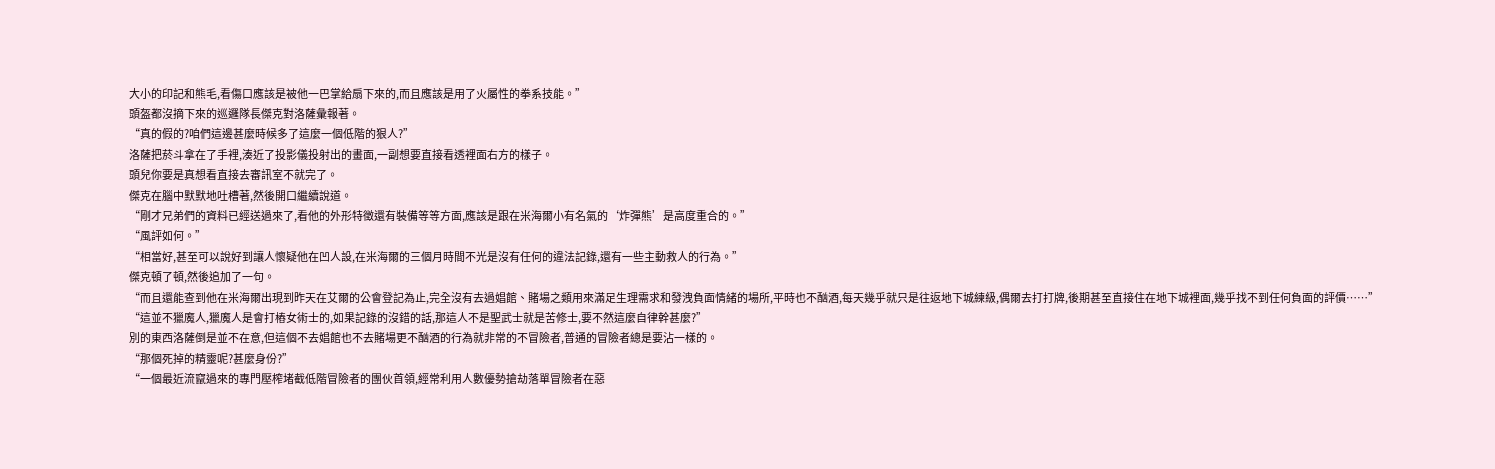大小的印記和熊毛,看傷口應該是被他一巴掌給扇下來的,而且應該是用了火屬性的拳系技能。”
頭盔都沒摘下來的巡邏隊長傑克對洛薩彙報著。
“真的假的?咱們這邊甚麼時候多了這麼一個低階的狠人?”
洛薩把菸斗拿在了手裡,湊近了投影儀投射出的畫面,一副想要直接看透裡面右方的樣子。
頭兒你要是真想看直接去審訊室不就完了。
傑克在腦中默默地吐槽著,然後開口繼續說道。
“剛才兄弟們的資料已經送過來了,看他的外形特徵還有裝備等等方面,應該是跟在米海爾小有名氣的‘炸彈熊’是高度重合的。”
“風評如何。”
“相當好,甚至可以說好到讓人懷疑他在凹人設,在米海爾的三個月時間不光是沒有任何的違法記錄,還有一些主動救人的行為。”
傑克頓了頓,然後追加了一句。
“而且還能查到他在米海爾出現到昨天在艾爾的公會登記為止,完全沒有去過娼館、賭場之類用來滿足生理需求和發洩負面情緒的場所,平時也不酗酒,每天幾乎就只是往返地下城練級,偶爾去打打牌,後期甚至直接住在地下城裡面,幾乎找不到任何負面的評價……”
“這並不獵魔人,獵魔人是會打樁女術士的,如果記錄的沒錯的話,那這人不是聖武士就是苦修士,要不然這麼自律幹甚麼?”
別的東西洛薩倒是並不在意,但這個不去娼館也不去賭場更不酗酒的行為就非常的不冒險者,普通的冒險者總是要沾一樣的。
“那個死掉的精靈呢?甚麼身份?”
“一個最近流竄過來的專門壓榨堵截低階冒險者的團伙首領,經常利用人數優勢搶劫落單冒險者在惡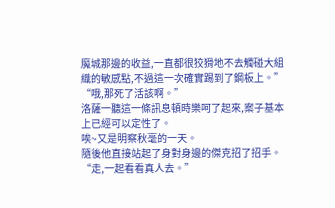魔城那邊的收益,一直都很狡猾地不去觸碰大組織的敏感點,不過這一次確實踢到了鋼板上。”
“哦,那死了活該啊。”
洛薩一聽這一條訊息頓時樂呵了起來,案子基本上已經可以定性了。
唉~又是明察秋毫的一天。
隨後他直接站起了身對身邊的傑克招了招手。
“走,一起看看真人去。”